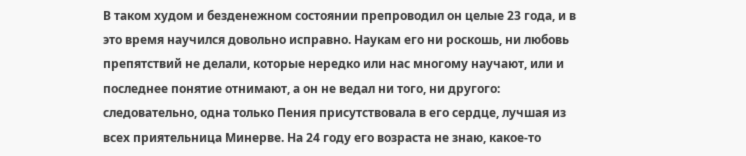В таком худом и безденежном состоянии препроводил он целые 23 года, и в это время научился довольно исправно. Наукам его ни роскошь, ни любовь препятствий не делали, которые нередко или нас многому научают, или и последнее понятие отнимают, а он не ведал ни того, ни другого: следовательно, одна только Пения присутствовала в его сердце, лучшая из всех приятельница Минерве. На 24 году его возраста не знаю, какое-то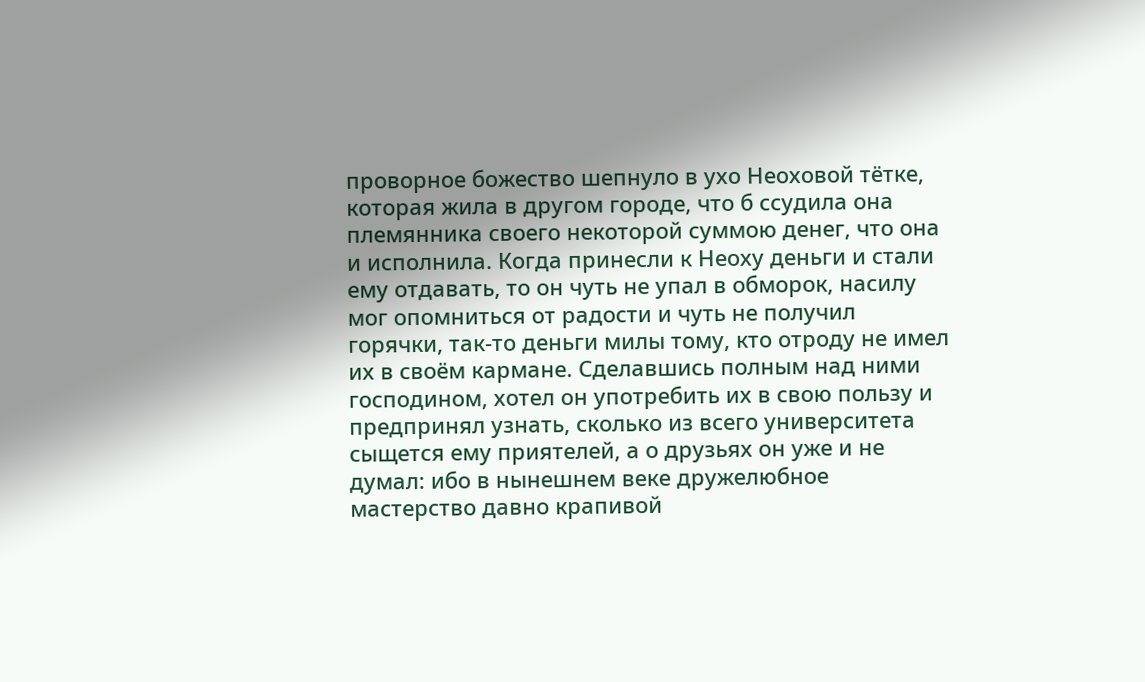проворное божество шепнуло в ухо Неоховой тётке, которая жила в другом городе, что б ссудила она племянника своего некоторой суммою денег, что она и исполнила. Когда принесли к Неоху деньги и стали ему отдавать, то он чуть не упал в обморок, насилу мог опомниться от радости и чуть не получил горячки, так-то деньги милы тому, кто отроду не имел их в своём кармане. Сделавшись полным над ними господином, хотел он употребить их в свою пользу и предпринял узнать, сколько из всего университета сыщется ему приятелей, а о друзьях он уже и не думал: ибо в нынешнем веке дружелюбное мастерство давно крапивой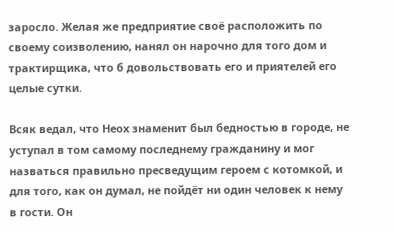заросло. Желая же предприятие своё расположить по своему соизволению, нанял он нарочно для того дом и трактирщика, что б довольствовать его и приятелей его целые сутки.

Всяк ведал, что Неох знаменит был бедностью в городе, не уступал в том самому последнему гражданину и мог назваться правильно пресведущим героем с котомкой, и для того, как он думал, не пойдёт ни один человек к нему в гости. Он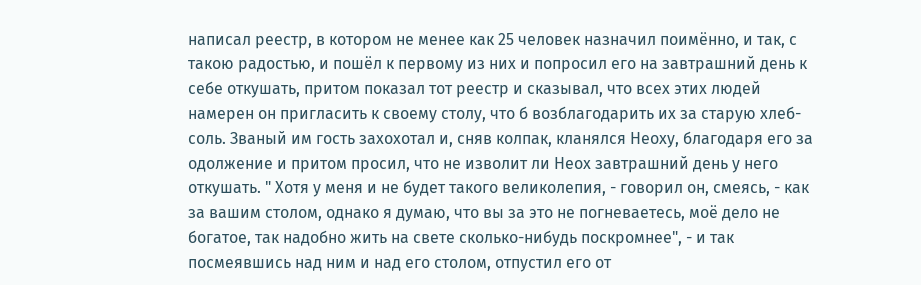написал реестр, в котором не менее как 25 человек назначил поимённо, и так, с такою радостью, и пошёл к первому из них и попросил его на завтрашний день к себе откушать, притом показал тот реестр и сказывал, что всех этих людей намерен он пригласить к своему столу, что б возблагодарить их за старую хлеб-соль. Званый им гость захохотал и, сняв колпак, кланялся Неоху, благодаря его за одолжение и притом просил, что не изволит ли Неох завтрашний день у него откушать. " Хотя у меня и не будет такого великолепия, - говорил он, смеясь, - как за вашим столом, однако я думаю, что вы за это не погневаетесь, моё дело не богатое, так надобно жить на свете сколько-нибудь поскромнее", - и так посмеявшись над ним и над его столом, отпустил его от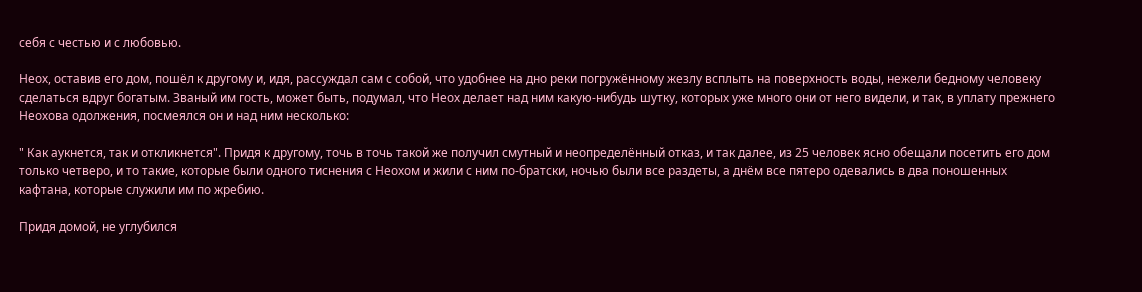себя с честью и с любовью.

Неох, оставив его дом, пошёл к другому и, идя, рассуждал сам с собой, что удобнее на дно реки погружённому жезлу всплыть на поверхность воды, нежели бедному человеку сделаться вдруг богатым. Званый им гость, может быть, подумал, что Неох делает над ним какую-нибудь шутку, которых уже много они от него видели, и так, в уплату прежнего Неохова одолжения, посмеялся он и над ним несколько:

" Как аукнется, так и откликнется". Придя к другому, точь в точь такой же получил смутный и неопределённый отказ, и так далее, из 25 человек ясно обещали посетить его дом только четверо, и то такие, которые были одного тиснения с Неохом и жили с ним по-братски, ночью были все раздеты, а днём все пятеро одевались в два поношенных кафтана, которые служили им по жребию.

Придя домой, не углубился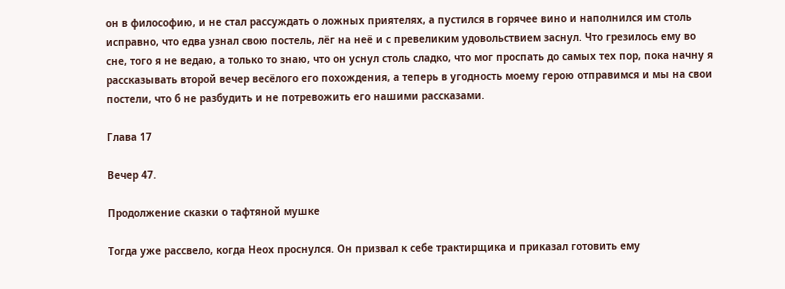он в философию, и не стал рассуждать о ложных приятелях, а пустился в горячее вино и наполнился им столь исправно, что едва узнал свою постель, лёг на неё и с превеликим удовольствием заснул. Что грезилось ему во сне, того я не ведаю, а только то знаю, что он уснул столь сладко, что мог проспать до самых тех пор, пока начну я рассказывать второй вечер весёлого его похождения, а теперь в угодность моему герою отправимся и мы на свои постели, что б не разбудить и не потревожить его нашими рассказами.

Глава 17

Вечер 47.

Продолжение сказки о тафтяной мушке

Тогда уже рассвело, когда Неох проснулся. Он призвал к себе трактирщика и приказал готовить ему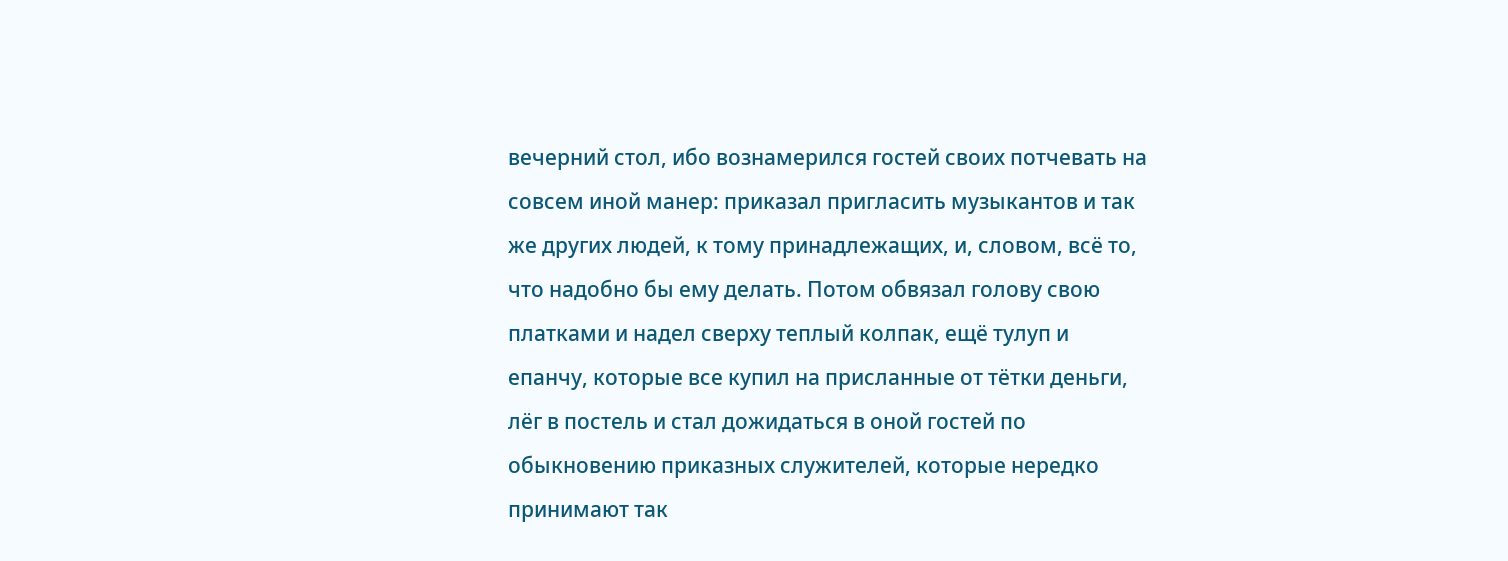вечерний стол, ибо вознамерился гостей своих потчевать на совсем иной манер: приказал пригласить музыкантов и так же других людей, к тому принадлежащих, и, словом, всё то, что надобно бы ему делать. Потом обвязал голову свою платками и надел сверху теплый колпак, ещё тулуп и епанчу, которые все купил на присланные от тётки деньги, лёг в постель и стал дожидаться в оной гостей по обыкновению приказных служителей, которые нередко принимают так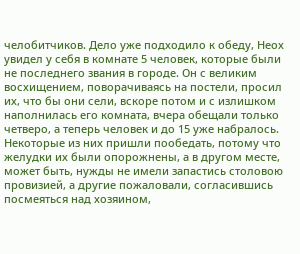челобитчиков. Дело уже подходило к обеду, Неох увидел у себя в комнате 5 человек, которые были не последнего звания в городе. Он с великим восхищением, поворачиваясь на постели, просил их, что бы они сели, вскоре потом и с излишком наполнилась его комната, вчера обещали только четверо, а теперь человек и до 15 уже набралось. Некоторые из них пришли пообедать, потому что желудки их были опорожнены, а в другом месте, может быть, нужды не имели запастись столовою провизией, а другие пожаловали, согласившись посмеяться над хозяином,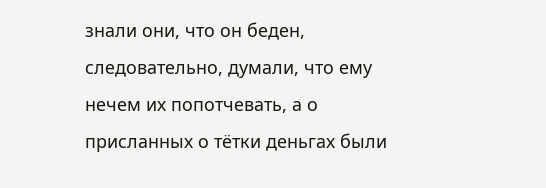знали они, что он беден, следовательно, думали, что ему нечем их попотчевать, а о присланных о тётки деньгах были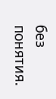без понятия.